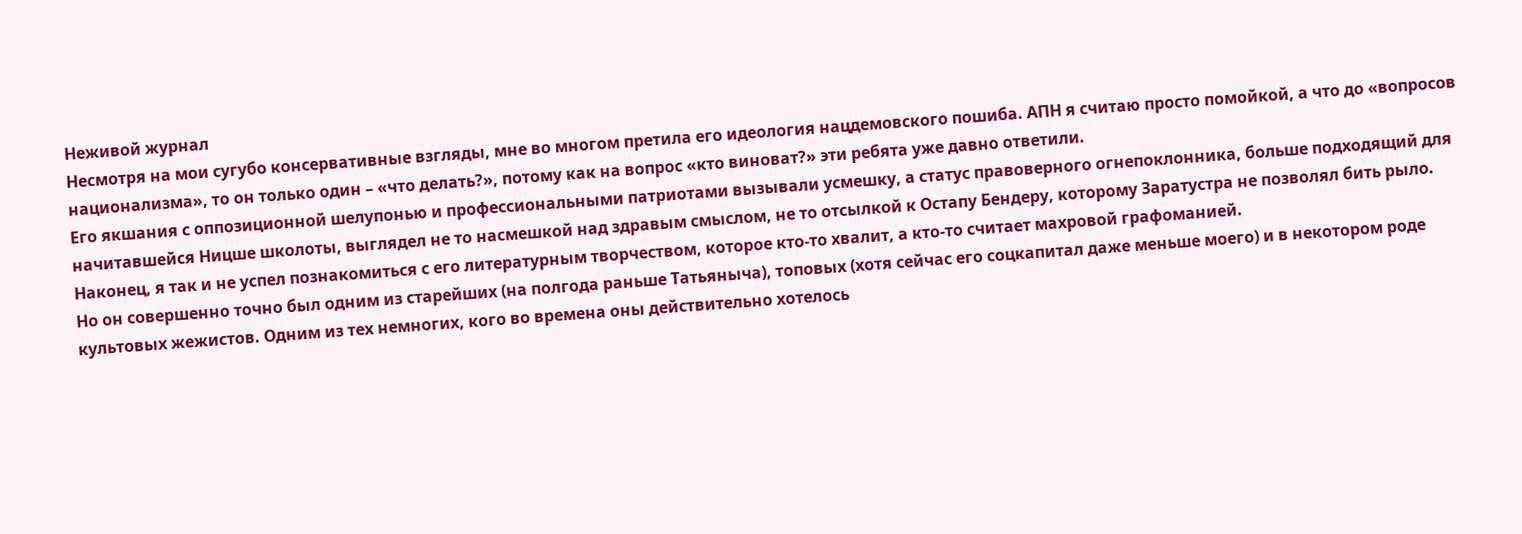Неживой журнал
Несмотря на мои сугубо консервативные взгляды, мне во многом претила его идеология нацдемовского пошиба. АПН я считаю просто помойкой, а что до «вопросов национализма», то он только один – «что делать?», потому как на вопрос «кто виноват?» эти ребята уже давно ответили.
Его якшания с оппозиционной шелупонью и профессиональными патриотами вызывали усмешку, а статус правоверного огнепоклонника, больше подходящий для начитавшейся Ницше школоты, выглядел не то насмешкой над здравым смыслом, не то отсылкой к Остапу Бендеру, которому Заратустра не позволял бить рыло. Наконец, я так и не успел познакомиться с его литературным творчеством, которое кто-то хвалит, а кто-то считает махровой графоманией.
Но он совершенно точно был одним из старейших (на полгода раньше Татьяныча), топовых (хотя сейчас его соцкапитал даже меньше моего) и в некотором роде культовых жежистов. Одним из тех немногих, кого во времена оны действительно хотелось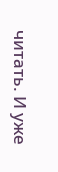читать. И уже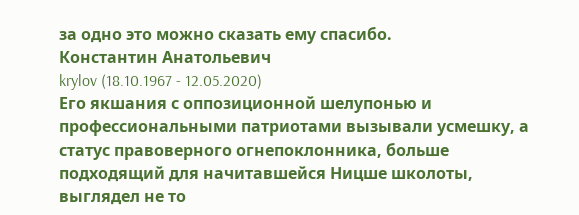за одно это можно сказать ему спасибо.
Константин Анатольевич
krylov (18.10.1967 - 12.05.2020)
Его якшания с оппозиционной шелупонью и профессиональными патриотами вызывали усмешку, а статус правоверного огнепоклонника, больше подходящий для начитавшейся Ницше школоты, выглядел не то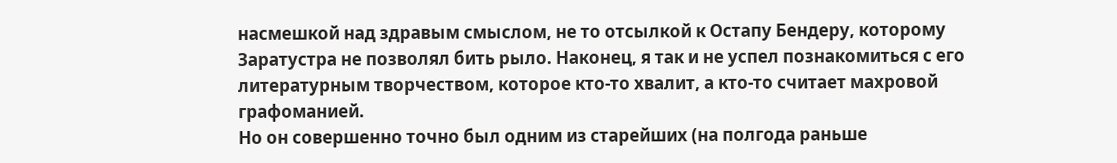насмешкой над здравым смыслом, не то отсылкой к Остапу Бендеру, которому Заратустра не позволял бить рыло. Наконец, я так и не успел познакомиться с его литературным творчеством, которое кто-то хвалит, а кто-то считает махровой графоманией.
Но он совершенно точно был одним из старейших (на полгода раньше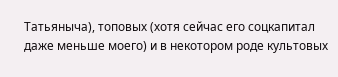Татьяныча), топовых (хотя сейчас его соцкапитал даже меньше моего) и в некотором роде культовых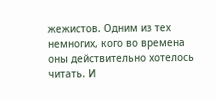жежистов. Одним из тех немногих, кого во времена оны действительно хотелось читать. И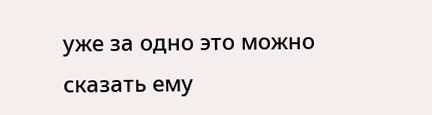уже за одно это можно сказать ему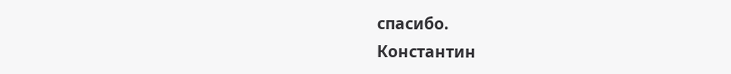спасибо.
Константин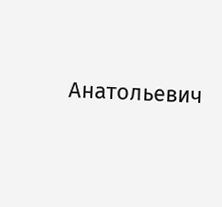Анатольевич